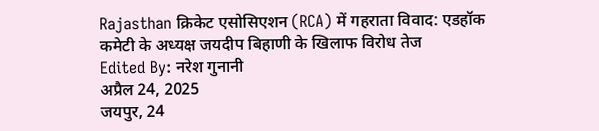Rajasthan क्रिकेट एसोसिएशन (RCA) में गहराता विवाद: एडहॉक कमेटी के अध्यक्ष जयदीप बिहाणी के खिलाफ विरोध तेज
Edited By: नरेश गुनानी
अप्रैल 24, 2025
जयपुर, 24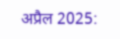अप्रैल 2025: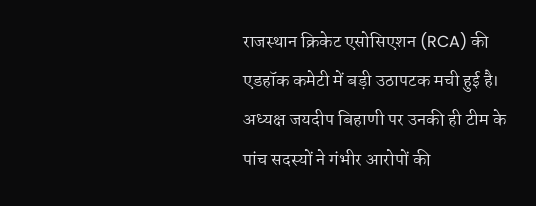राजस्थान क्रिकेट एसोसिएशन (RCA) की एडहॉक कमेटी में बड़ी उठापटक मची हुई है। अध्यक्ष जयदीप बिहाणी पर उनकी ही टीम के पांच सदस्यों ने गंभीर आरोपों की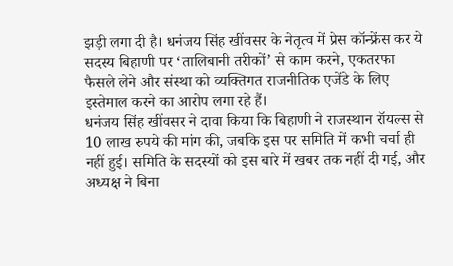झड़ी लगा दी है। धनंजय सिंह खींवसर के नेतृत्व में प्रेस कॉन्फ्रेंस कर ये सदस्य बिहाणी पर ‘तालिबानी तरीकों’ से काम करने, एकतरफा फैसले लेने और संस्था को व्यक्तिगत राजनीतिक एजेंडे के लिए इस्तेमाल करने का आरोप लगा रहे हैं।
धनंजय सिंह खींवसर ने दावा किया कि बिहाणी ने राजस्थान रॉयल्स से 10 लाख रुपये की मांग की, जबकि इस पर समिति में कभी चर्चा ही नहीं हुई। समिति के सदस्यों को इस बारे में खबर तक नहीं दी गई, और अध्यक्ष ने बिना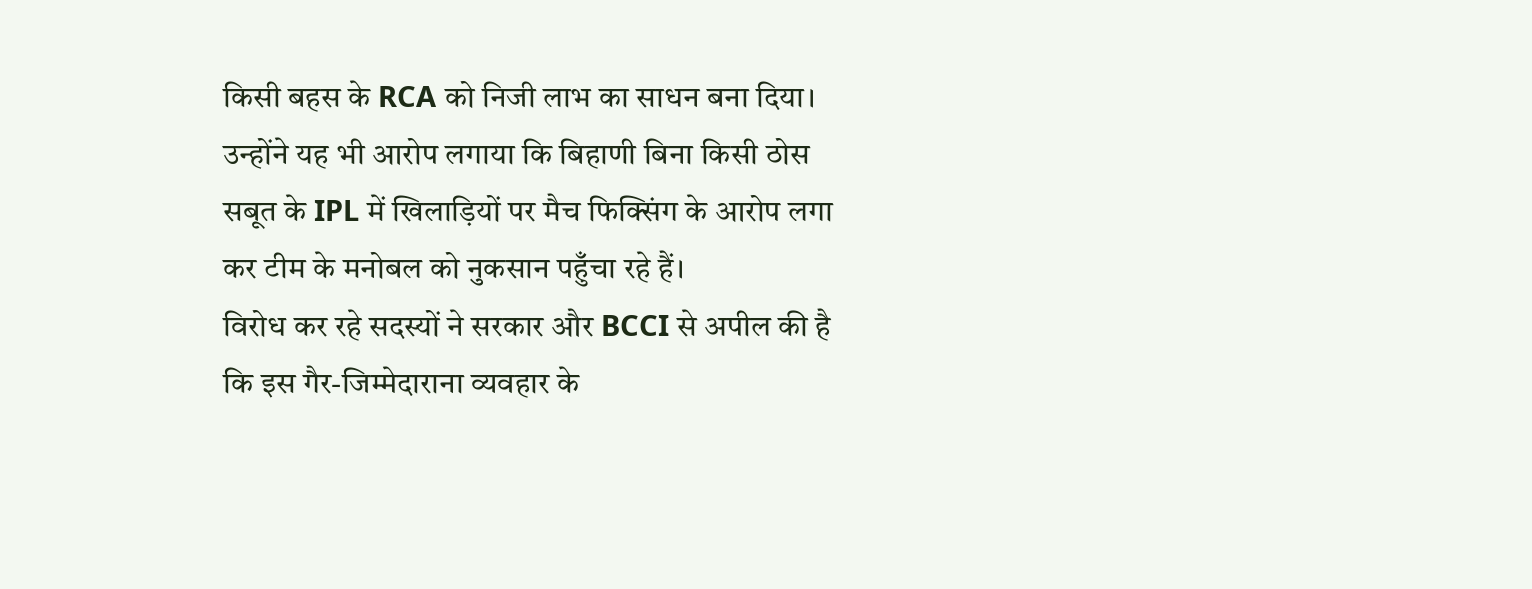किसी बहस के RCA को निजी लाभ का साधन बना दिया। उन्होंने यह भी आरोप लगाया कि बिहाणी बिना किसी ठोस सबूत के IPL में खिलाड़ियों पर मैच फिक्सिंग के आरोप लगा कर टीम के मनोबल को नुकसान पहुँचा रहे हैं।
विरोध कर रहे सदस्यों ने सरकार और BCCI से अपील की है कि इस गैर-जिम्मेदाराना व्यवहार के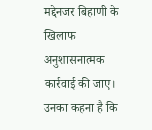मद्देनजर बिहाणी के खिलाफ अनुशासनात्मक कार्रवाई की जाए। उनका कहना है कि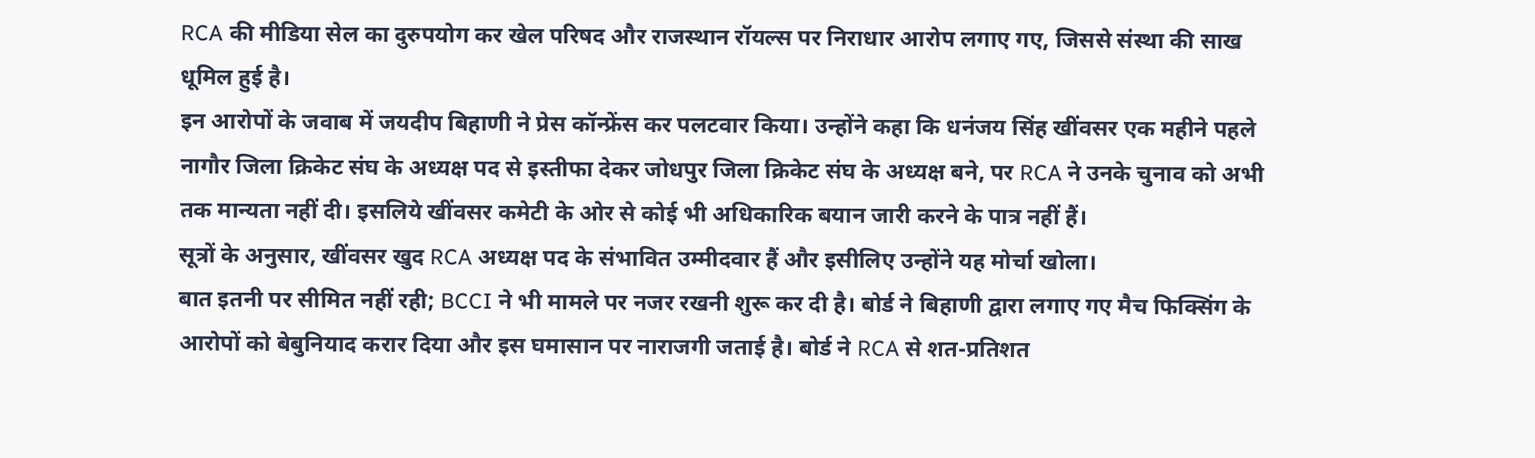RCA की मीडिया सेल का दुरुपयोग कर खेल परिषद और राजस्थान रॉयल्स पर निराधार आरोप लगाए गए, जिससे संस्था की साख धूमिल हुई है।
इन आरोपों के जवाब में जयदीप बिहाणी ने प्रेस कॉन्फ्रेंस कर पलटवार किया। उन्होंने कहा कि धनंजय सिंह खींवसर एक महीने पहले नागौर जिला क्रिकेट संघ के अध्यक्ष पद से इस्तीफा देकर जोधपुर जिला क्रिकेट संघ के अध्यक्ष बने, पर RCA ने उनके चुनाव को अभी तक मान्यता नहीं दी। इसलिये खींवसर कमेटी के ओर से कोई भी अधिकारिक बयान जारी करने के पात्र नहीं हैं।
सूत्रों के अनुसार, खींवसर खुद RCA अध्यक्ष पद के संभावित उम्मीदवार हैं और इसीलिए उन्होंने यह मोर्चा खोला।
बात इतनी पर सीमित नहीं रही; BCCI ने भी मामले पर नजर रखनी शुरू कर दी है। बोर्ड ने बिहाणी द्वारा लगाए गए मैच फिक्सिंग के आरोपों को बेबुनियाद करार दिया और इस घमासान पर नाराजगी जताई है। बोर्ड ने RCA से शत-प्रतिशत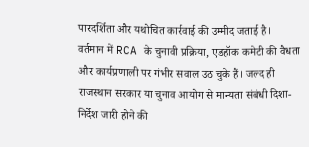पारदर्शिता और यथोचित कार्रवाई की उम्मीद जताई है।
वर्तमान में RCA के चुनावी प्रक्रिया, एडहॉक कमेटी की वैधता और कार्यप्रणाली पर गंभीर सवाल उठ चुके हैं। जल्द ही राजस्थान सरकार या चुनाव आयोग से मान्यता संबंधी दिशा-निर्देश जारी होने की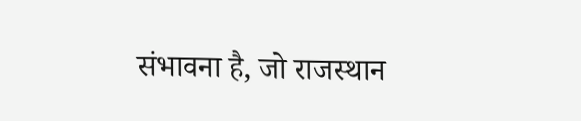संभावना है, जो राजस्थान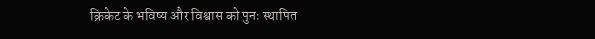क्रिकेट के भविष्य और विश्वास को पुनः स्थापित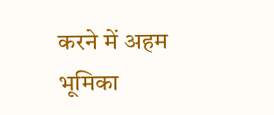करने में अहम भूमिका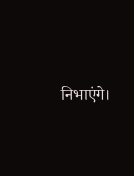निभाएंगे।